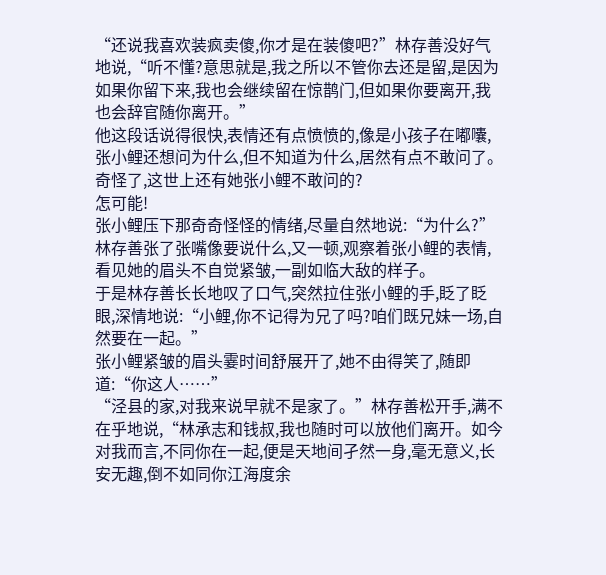“还说我喜欢装疯卖傻,你才是在装傻吧?”林存善没好气地说,“听不懂?意思就是,我之所以不管你去还是留,是因为如果你留下来,我也会继续留在惊鹊门,但如果你要离开,我也会辞官随你离开。”
他这段话说得很快,表情还有点愤愤的,像是小孩子在嘟囔,张小鲤还想问为什么,但不知道为什么,居然有点不敢问了。
奇怪了,这世上还有她张小鲤不敢问的?
怎可能!
张小鲤压下那奇奇怪怪的情绪,尽量自然地说:“为什么?”
林存善张了张嘴像要说什么,又一顿,观察着张小鲤的表情,看见她的眉头不自觉紧皱,一副如临大敌的样子。
于是林存善长长地叹了口气,突然拉住张小鲤的手,眨了眨眼,深情地说:“小鲤,你不记得为兄了吗?咱们既兄妹一场,自然要在一起。”
张小鲤紧皱的眉头霎时间舒展开了,她不由得笑了,随即道:“你这人……”
“泾县的家,对我来说早就不是家了。”林存善松开手,满不在乎地说,“林承志和钱叔,我也随时可以放他们离开。如今对我而言,不同你在一起,便是天地间孑然一身,毫无意义,长安无趣,倒不如同你江海度余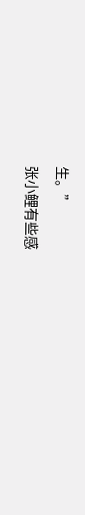生。”
张小鲤有些感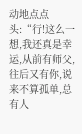动地点点头:“行!这么一想,我还真是幸运,从前有师父,往后又有你,说来不算孤单,总有人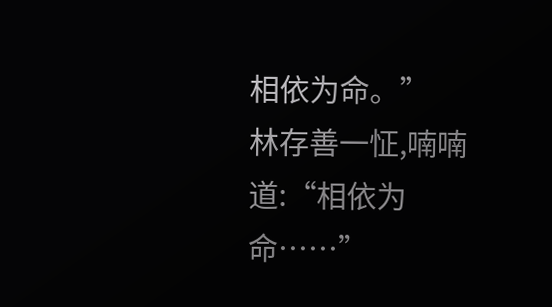相依为命。”
林存善一怔,喃喃道:“相依为命……”